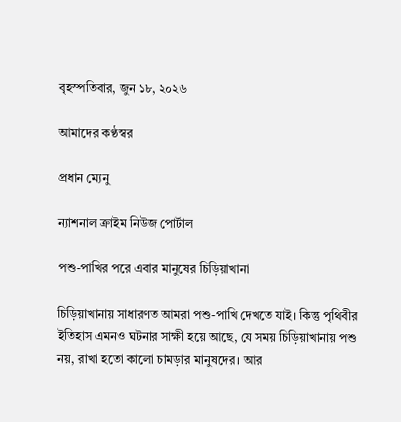বৃহস্পতিবার, জুন ১৮, ২০২৬

আমাদের কণ্ঠস্বর

প্রধান ম্যেনু

ন্যাশনাল ক্রাইম নিউজ পোর্টাল

পশু-পাখির পরে এবার মানুষের চিড়িয়াখানা

চিড়িয়াখানায় সাধারণত আমরা পশু-পাখি দেখতে যাই। কিন্তু পৃথিবীর ইতিহাস এমনও ঘটনার সাক্ষী হয়ে আছে, যে সময় চিড়িয়াখানায় পশু নয়, রাখা হতো কালো চামড়ার মানুষদের। আর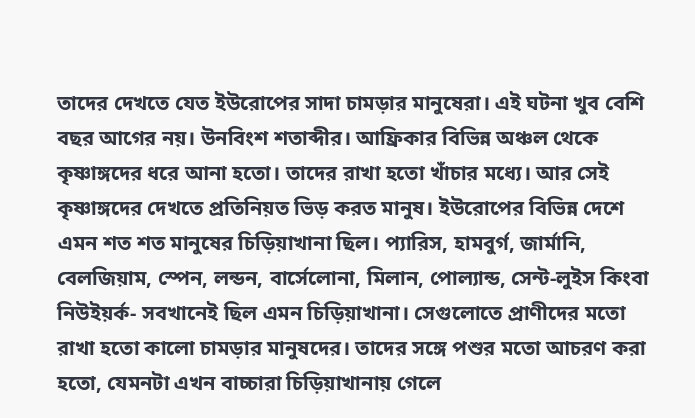তাদের দেখতে যেত ইউরোপের সাদা চামড়ার মানুষেরা। এই ঘটনা খুব বেশি বছর আগের নয়। উনবিংশ শতাব্দীর। আফ্রিকার বিভিন্ন অঞ্চল থেকে কৃষ্ণাঙ্গদের ধরে আনা হতো। তাদের রাখা হতো খাঁচার মধ্যে। আর সেই কৃষ্ণাঙ্গদের দেখতে প্রতিনিয়ত ভিড় করত মানুষ। ইউরোপের বিভিন্ন দেশে এমন শত শত মানুষের চিড়িয়াখানা ছিল। প্যারিস, হামবুর্গ, জার্মানি, বেলজিয়াম, স্পেন, লন্ডন, বার্সেলোনা, মিলান, পোল্যান্ড, সেন্ট-লুইস কিংবা নিউইয়র্ক- সবখানেই ছিল এমন চিড়িয়াখানা। সেগুলোতে প্রাণীদের মতো রাখা হতো কালো চামড়ার মানুষদের। তাদের সঙ্গে পশুর মতো আচরণ করা হতো, যেমনটা এখন বাচ্চারা চিড়িয়াখানায় গেলে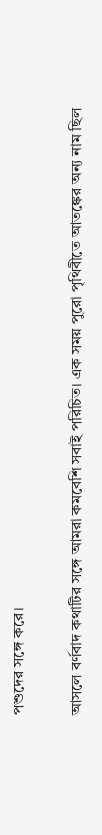পশুদের সঙ্গে করে।

আসলে বর্ণবাদ কথাটির সঙ্গে আমরা কমবেশি সবাই পরিচিত। এক সময় পুরো পৃথিবীতে আতঙ্কের অন্য নাম ছিল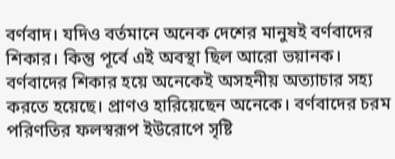বর্ণবাদ। যদিও বর্তমানে অনেক দেশের মানুষই বর্ণবাদের শিকার। কিন্তু পূর্বে এই অবস্থা ছিল আরো ভয়ানক। বর্ণবাদের শিকার হয়ে অনেকেই অসহনীয় অত্যাচার সহ্য করতে হয়েছে। প্রাণও হারিয়েছেন অনেকে। বর্ণবাদের চরম পরিণতির ফলস্বরূপ ইউরোপে সৃষ্টি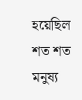হয়েছিল শত শত মনুষ্য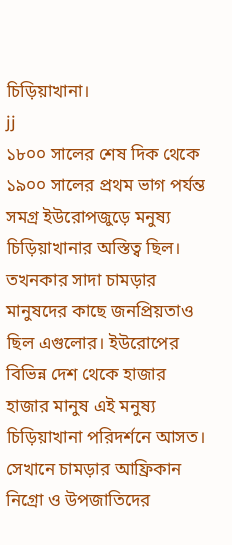চিড়িয়াখানা।
jj
১৮০০ সালের শেষ দিক থেকে ১৯০০ সালের প্রথম ভাগ পর্যন্ত সমগ্র ইউরোপজুড়ে মনুষ্য চিড়িয়াখানার অস্তিত্ব ছিল। তখনকার সাদা চামড়ার মানুষদের কাছে জনপ্রিয়তাও ছিল এগুলোর। ইউরোপের বিভিন্ন দেশ থেকে হাজার হাজার মানুষ এই মনুষ্য চিড়িয়াখানা পরিদর্শনে আসত। সেখানে চামড়ার আফ্রিকান নিগ্রো ও উপজাতিদের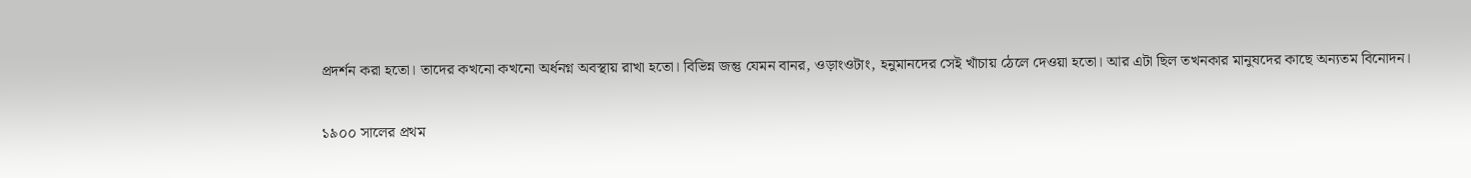প্রদর্শন করা হতো। তাদের কখনো কখনো অর্ধনগ্ন অবস্থায় রাখা হতো। বিভিন্ন জন্তু যেমন বানর, ওড়াংওটাং, হনুমানদের সেই খাঁচায় ঠেলে দেওয়া হতো। আর এটা ছিল তখনকার মানুষদের কাছে অন্যতম বিনোদন।

১৯০০ সালের প্রথম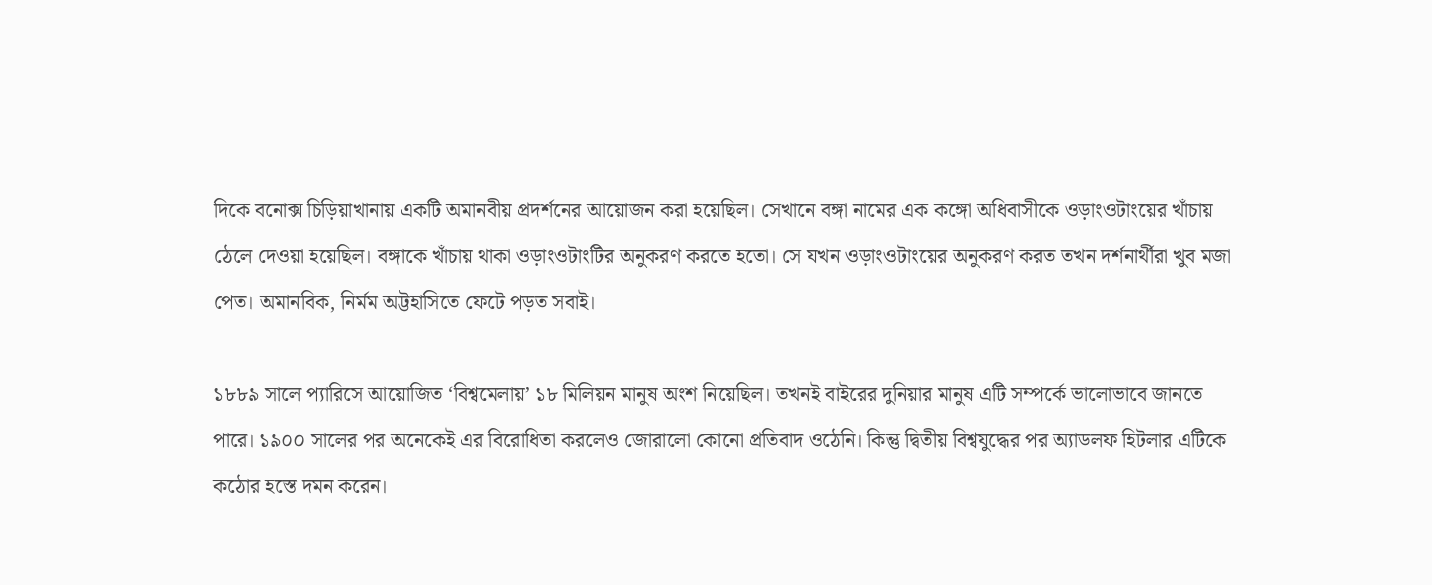দিকে বনোক্স চিড়িয়াখানায় একটি অমানবীয় প্রদর্শনের আয়োজন করা হয়েছিল। সেখানে বঙ্গা নামের এক কঙ্গো অধিবাসীকে ওড়াংওটাংয়ের খাঁচায় ঠেলে দেওয়া হয়েছিল। বঙ্গাকে খাঁচায় থাকা ওড়াংওটাংটির অনুকরণ করতে হতো। সে যখন ওড়াংওটাংয়ের অনুকরণ করত তখন দর্শনার্থীরা খুব মজা পেত। অমানবিক, নির্মম অট্টহাসিতে ফেটে পড়ত সবাই।

১৮৮৯ সালে প্যারিসে আয়োজিত ‘বিশ্বমেলায়’ ১৮ মিলিয়ন মানুষ অংশ নিয়েছিল। তখনই বাইরের দুনিয়ার মানুষ এটি সম্পর্কে ভালোভাবে জানতে পারে। ১৯০০ সালের পর অনেকেই এর বিরোধিতা করলেও জোরালো কোনো প্রতিবাদ ওঠেনি। কিন্তু দ্বিতীয় বিশ্বযুদ্ধের পর অ্যাডলফ হিটলার এটিকে কঠোর হস্তে দমন করেন।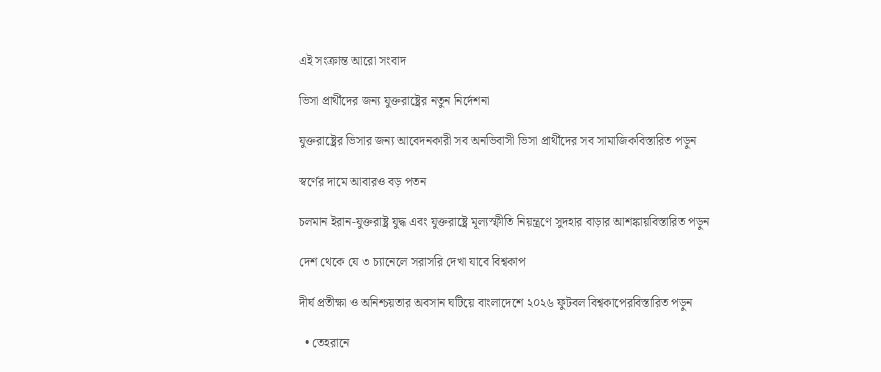এই সংক্রান্ত আরো সংবাদ

ভিসা প্রার্থীদের জন্য যুক্তরাষ্ট্রের নতুন নির্দেশনা

যুক্তরা‌ষ্ট্রের ভিসার জন্য আবেদনকারী সব অনভিবাসী ভিসা প্রার্থীদের সব সামাজিকবিস্তারিত পড়ুন

স্বর্ণের দামে আবারও বড় পতন

চলমান ইরান-যুক্তরাষ্ট্র যুদ্ধ এবং যুক্তরাষ্ট্রে মূল্যস্ফীতি নিয়ন্ত্রণে সুদহার বাড়ার আশঙ্কায়বিস্তারিত পড়ুন

দেশ থেকে যে ৩ চ্যানেলে সরাসরি দেখা যাবে বিশ্বকাপ

দীর্ঘ প্রতীক্ষা ও অনিশ্চয়তার অবসান ঘটিয়ে বাংলাদেশে ২০২৬ ফুটবল বিশ্বকাপেরবিস্তারিত পড়ুন

  • তেহরানে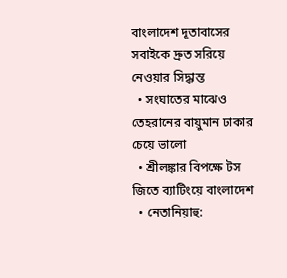বাংলাদেশ দূতাবাসের সবাইকে দ্রুত সরিয়ে নেওয়ার সিদ্ধান্ত
  • সংঘাতের মাঝেও তেহরানের বায়ুমান ঢাকার চেয়ে ভালো
  • শ্রীলঙ্কার বিপক্ষে টস জিতে ব্যাটিংয়ে বাংলাদেশ
  • নেতানিয়াহু: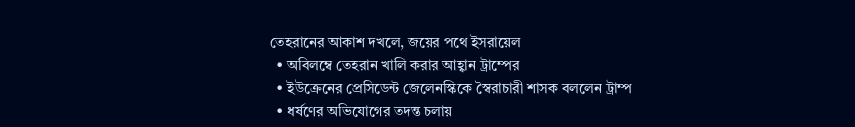তেহরানের আকাশ দখলে, জয়ের পথে ইসরায়েল
  • অবিলম্বে তেহরান খালি করার আহ্বান ট্রাম্পের
  • ইউক্রেনের প্রেসিডেন্ট জেলেনস্কিকে স্বৈরাচারী শাসক বললেন ট্রাম্প
  • ধর্ষণের অভিযোগের তদন্ত চলায়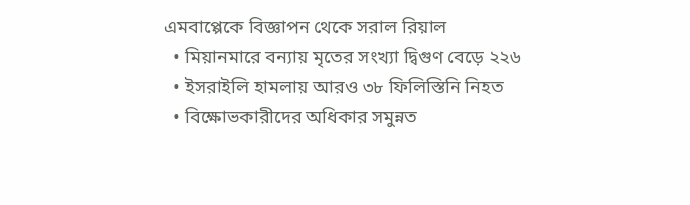এমবাপ্পেকে বিজ্ঞাপন থেকে সরাল রিয়াল
  • মিয়ানমারে বন্যায় মৃতের সংখ্যা দ্বিগুণ বেড়ে ২২৬
  • ইসরাইলি হামলায় আরও ৩৮ ফিলিস্তিনি নিহত
  • বিক্ষোভকারীদের অধিকার সমুন্নত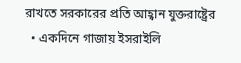রাখতে সরকারের প্রতি আহ্বান যুক্তরাষ্ট্রের
  • একদিনে গাজায় ইসরাইলি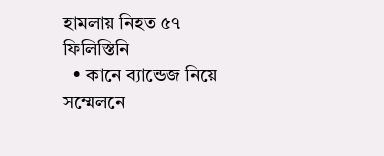হামলায় নিহত ৫৭ ফিলিস্তিনি
  • কানে ব্যান্ডেজ নিয়ে সম্মেলনে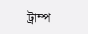ট্রাম্প